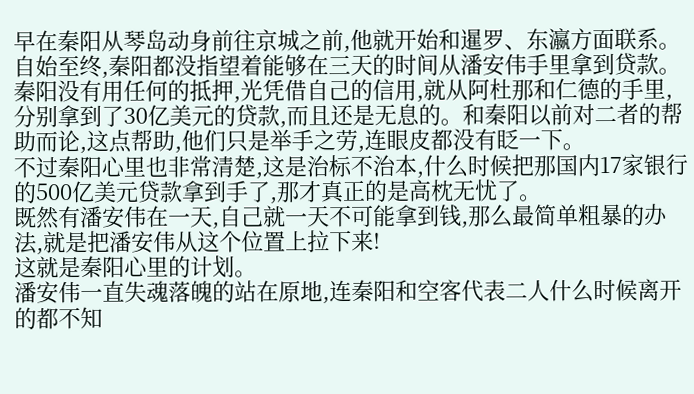早在秦阳从琴岛动身前往京城之前,他就开始和暹罗、东瀛方面联系。自始至终,秦阳都没指望着能够在三天的时间从潘安伟手里拿到贷款。
秦阳没有用任何的抵押,光凭借自己的信用,就从阿杜那和仁德的手里,分别拿到了30亿美元的贷款,而且还是无息的。和秦阳以前对二者的帮助而论,这点帮助,他们只是举手之劳,连眼皮都没有眨一下。
不过秦阳心里也非常清楚,这是治标不治本,什么时候把那国内17家银行的500亿美元贷款拿到手了,那才真正的是高枕无忧了。
既然有潘安伟在一天,自己就一天不可能拿到钱,那么最简单粗暴的办法,就是把潘安伟从这个位置上拉下来!
这就是秦阳心里的计划。
潘安伟一直失魂落魄的站在原地,连秦阳和空客代表二人什么时候离开的都不知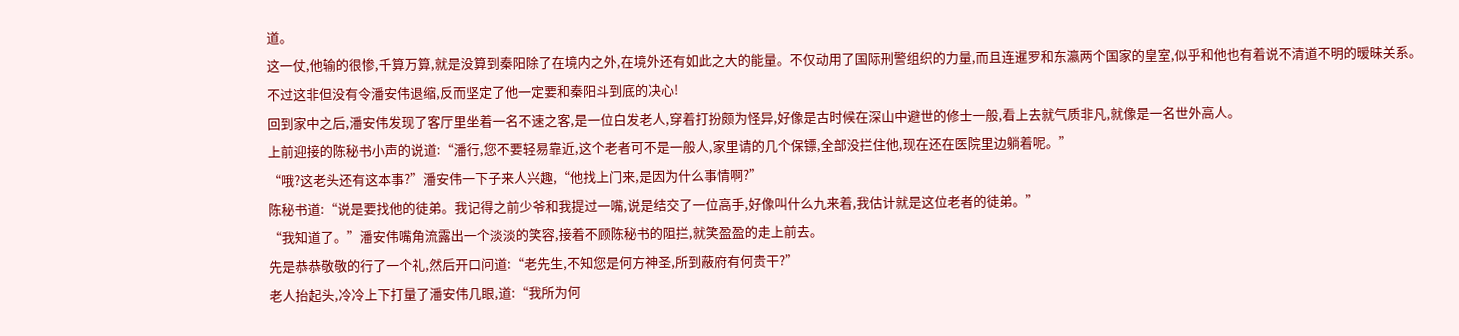道。
这一仗,他输的很惨,千算万算,就是没算到秦阳除了在境内之外,在境外还有如此之大的能量。不仅动用了国际刑警组织的力量,而且连暹罗和东瀛两个国家的皇室,似乎和他也有着说不清道不明的暧昧关系。
不过这非但没有令潘安伟退缩,反而坚定了他一定要和秦阳斗到底的决心!
回到家中之后,潘安伟发现了客厅里坐着一名不速之客,是一位白发老人,穿着打扮颇为怪异,好像是古时候在深山中避世的修士一般,看上去就气质非凡,就像是一名世外高人。
上前迎接的陈秘书小声的说道:“潘行,您不要轻易靠近,这个老者可不是一般人,家里请的几个保镖,全部没拦住他,现在还在医院里边躺着呢。”
“哦?这老头还有这本事?”潘安伟一下子来人兴趣,“他找上门来,是因为什么事情啊?”
陈秘书道:“说是要找他的徒弟。我记得之前少爷和我提过一嘴,说是结交了一位高手,好像叫什么九来着,我估计就是这位老者的徒弟。”
“我知道了。”潘安伟嘴角流露出一个淡淡的笑容,接着不顾陈秘书的阻拦,就笑盈盈的走上前去。
先是恭恭敬敬的行了一个礼,然后开口问道:“老先生,不知您是何方神圣,所到蔽府有何贵干?”
老人抬起头,冷冷上下打量了潘安伟几眼,道:“我所为何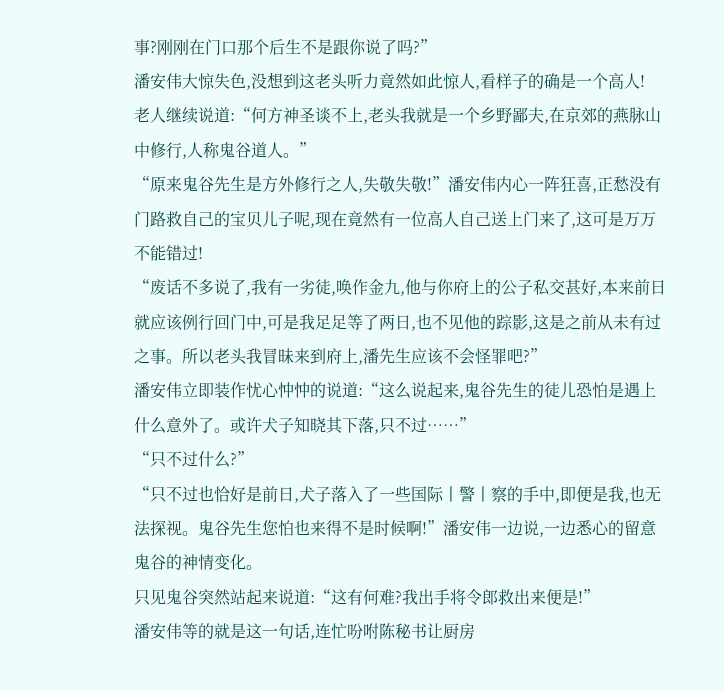事?刚刚在门口那个后生不是跟你说了吗?”
潘安伟大惊失色,没想到这老头听力竟然如此惊人,看样子的确是一个高人!
老人继续说道:“何方神圣谈不上,老头我就是一个乡野鄙夫,在京郊的燕脉山中修行,人称鬼谷道人。”
“原来鬼谷先生是方外修行之人,失敬失敬!”潘安伟内心一阵狂喜,正愁没有门路救自己的宝贝儿子呢,现在竟然有一位高人自己送上门来了,这可是万万不能错过!
“废话不多说了,我有一劣徒,唤作金九,他与你府上的公子私交甚好,本来前日就应该例行回门中,可是我足足等了两日,也不见他的踪影,这是之前从未有过之事。所以老头我冒昧来到府上,潘先生应该不会怪罪吧?”
潘安伟立即装作忧心忡忡的说道:“这么说起来,鬼谷先生的徒儿恐怕是遇上什么意外了。或许犬子知晓其下落,只不过……”
“只不过什么?”
“只不过也恰好是前日,犬子落入了一些国际丨警丨察的手中,即便是我,也无法探视。鬼谷先生您怕也来得不是时候啊!”潘安伟一边说,一边悉心的留意鬼谷的神情变化。
只见鬼谷突然站起来说道:“这有何难?我出手将令郎救出来便是!”
潘安伟等的就是这一句话,连忙吩咐陈秘书让厨房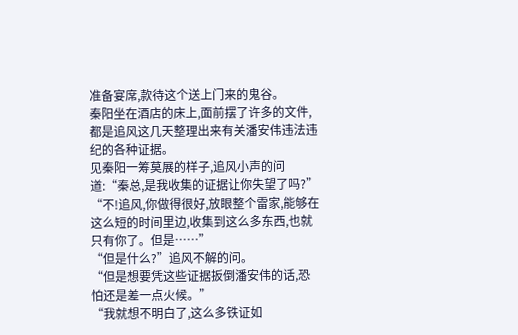准备宴席,款待这个送上门来的鬼谷。
秦阳坐在酒店的床上,面前摆了许多的文件,都是追风这几天整理出来有关潘安伟违法违纪的各种证据。
见秦阳一筹莫展的样子,追风小声的问道:“秦总,是我收集的证据让你失望了吗?”
“不!追风,你做得很好,放眼整个雷家,能够在这么短的时间里边,收集到这么多东西,也就只有你了。但是……”
“但是什么?”追风不解的问。
“但是想要凭这些证据扳倒潘安伟的话,恐怕还是差一点火候。”
“我就想不明白了,这么多铁证如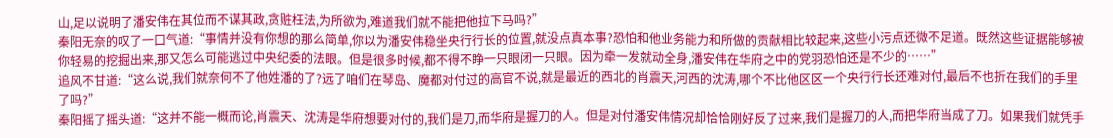山,足以说明了潘安伟在其位而不谋其政,贪赃枉法,为所欲为,难道我们就不能把他拉下马吗?”
秦阳无奈的叹了一口气道:“事情并没有你想的那么简单,你以为潘安伟稳坐央行行长的位置,就没点真本事?恐怕和他业务能力和所做的贡献相比较起来,这些小污点还微不足道。既然这些证据能够被你轻易的挖掘出来,那又怎么可能逃过中央纪委的法眼。但是很多时候,都不得不睁一只眼闭一只眼。因为牵一发就动全身,潘安伟在华府之中的党羽恐怕还是不少的……”
追风不甘道:“这么说,我们就奈何不了他姓潘的了?远了咱们在琴岛、魔都对付过的高官不说,就是最近的西北的肖震天,河西的沈涛,哪个不比他区区一个央行行长还难对付,最后不也折在我们的手里了吗?”
秦阳摇了摇头道:“这并不能一概而论,肖震天、沈涛是华府想要对付的,我们是刀,而华府是握刀的人。但是对付潘安伟情况却恰恰刚好反了过来,我们是握刀的人,而把华府当成了刀。如果我们就凭手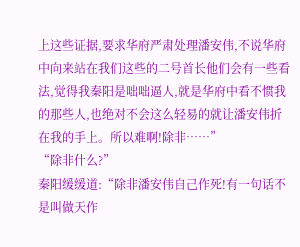上这些证据,要求华府严肃处理潘安伟,不说华府中向来站在我们这些的二号首长他们会有一些看法,觉得我秦阳是咄咄逼人,就是华府中看不惯我的那些人,也绝对不会这么轻易的就让潘安伟折在我的手上。所以难啊!除非……”
“除非什么?”
秦阳缓缓道:“除非潘安伟自己作死!有一句话不是叫做天作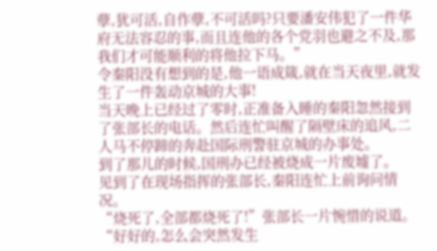孽,犹可活,自作孽,不可活吗?只要潘安伟犯了一件华府无法容忍的事,而且连他的各个党羽也避之不及,那我们才可能顺利的将他拉下马。”
令秦阳没有想到的是,他一语成箴,就在当天夜里,就发生了一件轰动京城的大事!
当天晚上已经过了零时,正准备入睡的秦阳忽然接到了张部长的电话。然后连忙叫醒了隔壁床的追风,二人马不停蹄的奔赴国际刑警驻京城的办事处。
到了那儿的时候,国刑办已经被烧成一片废墟了。
见到了在现场指挥的张部长,秦阳连忙上前询问情况。
“烧死了,全部都烧死了!”张部长一片惋惜的说道。
“好好的,怎么会突然发生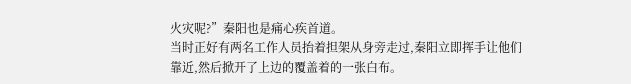火灾呢?”秦阳也是痛心疾首道。
当时正好有两名工作人员抬着担架从身旁走过,秦阳立即挥手让他们靠近,然后掀开了上边的覆盖着的一张白布。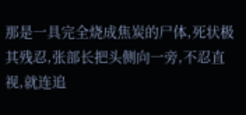那是一具完全烧成焦炭的尸体,死状极其残忍,张部长把头侧向一旁,不忍直视,就连追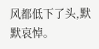风都低下了头,默默哀悼。